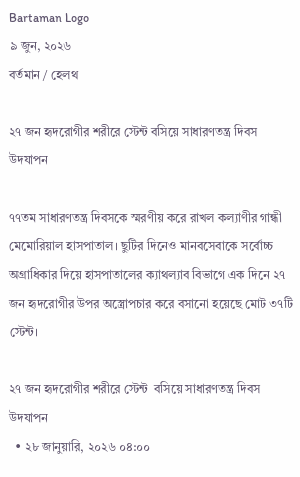Bartaman Logo
৯ জুন, ২০২৬
বর্তমান / হেলথ

২৭ জন হৃদরোগীর শরীরে স্টেন্ট বসিয়ে সাধারণতন্ত্র দিবস উদযাপন

৭৭তম সাধারণতন্ত্র দিবসকে স্মরণীয় করে রাখল কল্যাণীর গান্ধী মেমোরিয়াল হাসপাতাল। ছুটির দিনেও মানবসেবাকে সর্বোচ্চ অগ্রাধিকার দিয়ে হাসপাতালের ক্যাথল্যাব বিভাগে এক দিনে ২৭ জন হৃদরোগীর উপর অস্ত্রোপচার করে বসানো হয়েছে মোট ৩৭টি স্টেন্ট।

২৭ জন হৃদরোগীর শরীরে স্টেন্ট  বসিয়ে সাধারণতন্ত্র দিবস উদযাপন
  • ২৮ জানুয়ারি, ২০২৬ ০৪:০০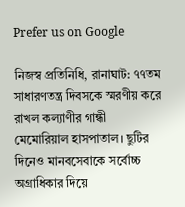Prefer us on Google

নিজস্ব প্রতিনিধি, রানাঘাট: ৭৭তম সাধারণতন্ত্র দিবসকে স্মরণীয় করে রাখল কল্যাণীর গান্ধী মেমোরিয়াল হাসপাতাল। ছুটির দিনেও মানবসেবাকে সর্বোচ্চ অগ্রাধিকার দিয়ে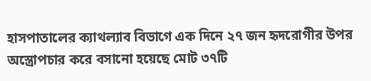হাসপাতালের ক্যাথল্যাব বিভাগে এক দিনে ২৭ জন হৃদরোগীর উপর অস্ত্রোপচার করে বসানো হয়েছে মোট ৩৭টি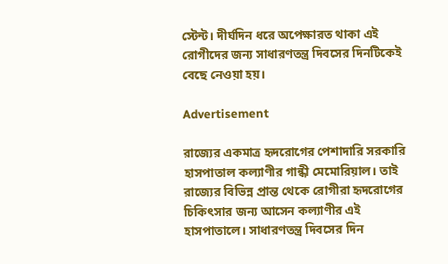স্টেন্ট। দীর্ঘদিন ধরে অপেক্ষারত থাকা এই রোগীদের জন্য সাধারণতন্ত্র দিবসের দিনটিকেই বেছে নেওয়া হয়।

Advertisement

রাজ্যের একমাত্র হৃদরোগের পেশাদারি সরকারি হাসপাতাল কল্যাণীর গান্ধী মেমোরিয়াল। তাই রাজ্যের বিভিন্ন প্রান্ত থেকে রোগীরা হৃদরোগের চিকিৎসার জন্য আসেন কল্যাণীর এই হাসপাতালে। সাধারণতন্ত্র দিবসের দিন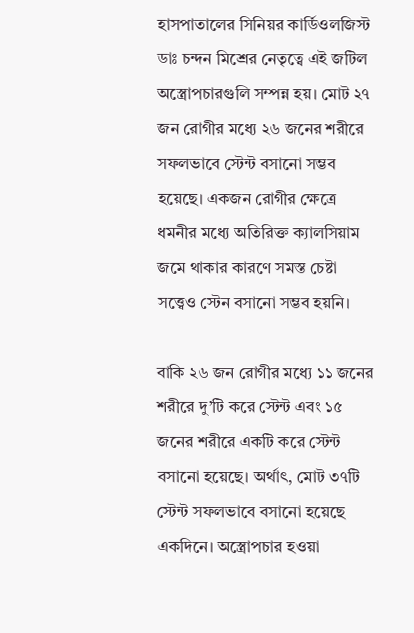হাসপাতালের সিনিয়র কার্ডিওলজিস্ট ডাঃ চন্দন মিশ্রের নেতৃত্বে এই জটিল অস্ত্রোপচারগুলি সম্পন্ন হয়। মোট ২৭ জন রোগীর মধ্যে ২৬ জনের শরীরে সফলভাবে স্টেন্ট বসানো সম্ভব হয়েছে। একজন রোগীর ক্ষেত্রে ধমনীর মধ্যে অতিরিক্ত ক্যালসিয়াম জমে থাকার কারণে সমস্ত চেষ্টা সত্ত্বেও স্টেন বসানো সম্ভব হয়নি।

বাকি ২৬ জন রোগীর মধ্যে ১১ জনের শরীরে দু’টি করে স্টেন্ট এবং ১৫ জনের শরীরে একটি করে স্টেন্ট বসানো হয়েছে। অর্থাৎ, মোট ৩৭টি স্টেন্ট সফলভাবে বসানো হয়েছে একদিনে। অস্ত্রোপচার হওয়া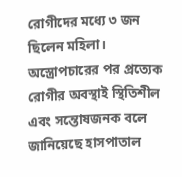রোগীদের মধ্যে ৩ জন ছিলেন মহিলা। অস্ত্রোপচারের পর প্রত্যেক রোগীর অবস্থাই স্থিতিশীল এবং সন্তোষজনক বলে জানিয়েছে হাসপাতাল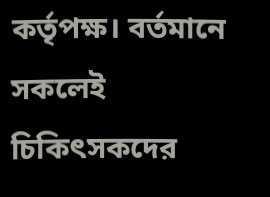কর্তৃপক্ষ। বর্তমানে সকলেই চিকিৎসকদের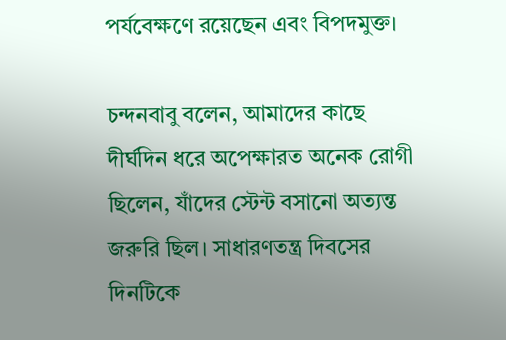পর্যবেক্ষণে রয়েছেন এবং বিপদমুক্ত।

চন্দনবাবু বলেন, আমাদের কাছে দীর্ঘদিন ধরে অপেক্ষারত অনেক রোগী ছিলেন, যাঁদের স্টেন্ট বসানো অত্যন্ত জরুরি ছিল। সাধারণতন্ত্র দিবসের দিনটিকে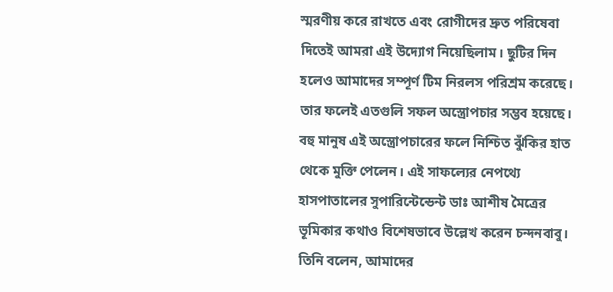স্মরণীয় করে রাখতে এবং রোগীদের দ্রুত পরিষেবা দিতেই আমরা এই উদ্যোগ নিয়েছিলাম। ছুটির দিন হলেও আমাদের সম্পূর্ণ টিম নিরলস পরিশ্রম করেছে। তার ফলেই এতগুলি সফল অস্ত্রোপচার সম্ভব হয়েছে। বহু মানুষ এই অস্ত্রোপচারের ফলে নিশ্চিত ঝুঁকির হাত থেকে মুক্তি পেলেন। এই সাফল্যের নেপথ্যে হাসপাতালের সুপারিন্টেন্ডেন্ট ডাঃ আশীষ মৈত্রের ভূমিকার কথাও বিশেষভাবে উল্লেখ করেন চন্দনবাবু। তিনি বলেন, আমাদের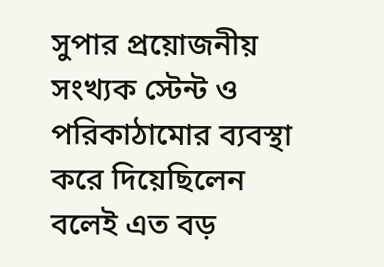সুপার প্রয়োজনীয় সংখ্যক স্টেন্ট ও পরিকাঠামোর ব্যবস্থা করে দিয়েছিলেন বলেই এত বড়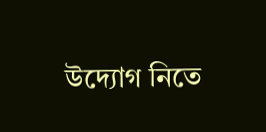উদ্যোগ নিতে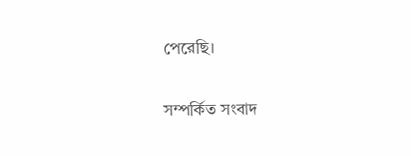পেরেছি।

সম্পর্কিত সংবাদ